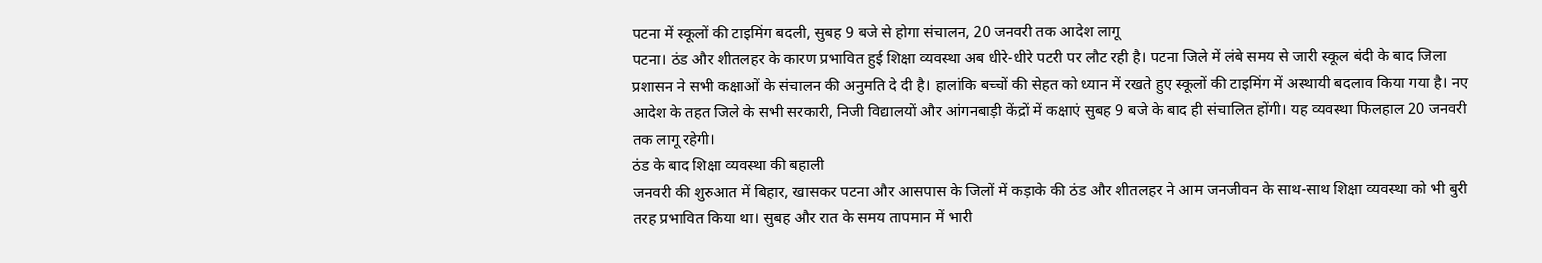पटना में स्कूलों की टाइमिंग बदली, सुबह 9 बजे से होगा संचालन, 20 जनवरी तक आदेश लागू
पटना। ठंड और शीतलहर के कारण प्रभावित हुई शिक्षा व्यवस्था अब धीरे-धीरे पटरी पर लौट रही है। पटना जिले में लंबे समय से जारी स्कूल बंदी के बाद जिला प्रशासन ने सभी कक्षाओं के संचालन की अनुमति दे दी है। हालांकि बच्चों की सेहत को ध्यान में रखते हुए स्कूलों की टाइमिंग में अस्थायी बदलाव किया गया है। नए आदेश के तहत जिले के सभी सरकारी, निजी विद्यालयों और आंगनबाड़ी केंद्रों में कक्षाएं सुबह 9 बजे के बाद ही संचालित होंगी। यह व्यवस्था फिलहाल 20 जनवरी तक लागू रहेगी।
ठंड के बाद शिक्षा व्यवस्था की बहाली
जनवरी की शुरुआत में बिहार, खासकर पटना और आसपास के जिलों में कड़ाके की ठंड और शीतलहर ने आम जनजीवन के साथ-साथ शिक्षा व्यवस्था को भी बुरी तरह प्रभावित किया था। सुबह और रात के समय तापमान में भारी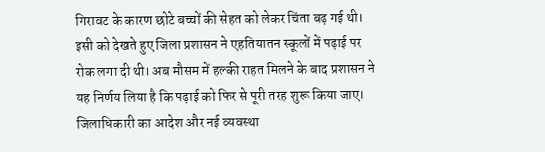गिरावट के कारण छोटे बच्चों की सेहत को लेकर चिंता बढ़ गई थी। इसी को देखते हुए जिला प्रशासन ने एहतियातन स्कूलों में पढ़ाई पर रोक लगा दी थी। अब मौसम में हल्की राहत मिलने के बाद प्रशासन ने यह निर्णय लिया है कि पढ़ाई को फिर से पूरी तरह शुरू किया जाए।
जिलाधिकारी का आदेश और नई व्यवस्था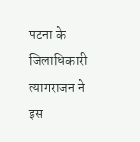पटना के जिलाधिकारी त्यागराजन ने इस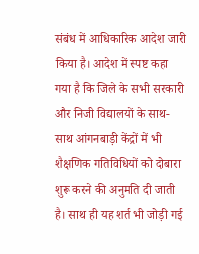संबंध में आधिकारिक आदेश जारी किया है। आदेश में स्पष्ट कहा गया है कि जिले के सभी सरकारी और निजी विद्यालयों के साथ-साथ आंगनबाड़ी केंद्रों में भी शैक्षणिक गतिविधियों को दोबारा शुरू करने की अनुमति दी जाती है। साथ ही यह शर्त भी जोड़ी गई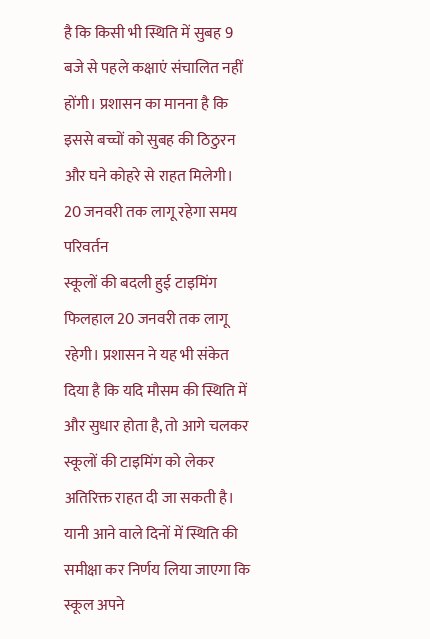है कि किसी भी स्थिति में सुबह 9 बजे से पहले कक्षाएं संचालित नहीं होंगी। प्रशासन का मानना है कि इससे बच्चों को सुबह की ठिठुरन और घने कोहरे से राहत मिलेगी।
20 जनवरी तक लागू रहेगा समय परिवर्तन
स्कूलों की बदली हुई टाइमिंग फिलहाल 20 जनवरी तक लागू रहेगी। प्रशासन ने यह भी संकेत दिया है कि यदि मौसम की स्थिति में और सुधार होता है, तो आगे चलकर स्कूलों की टाइमिंग को लेकर अतिरिक्त राहत दी जा सकती है। यानी आने वाले दिनों में स्थिति की समीक्षा कर निर्णय लिया जाएगा कि स्कूल अपने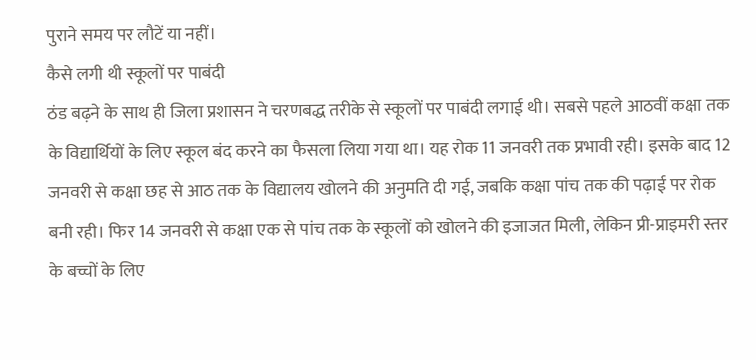पुराने समय पर लौटें या नहीं।
कैसे लगी थी स्कूलों पर पाबंदी
ठंड बढ़ने के साथ ही जिला प्रशासन ने चरणबद्ध तरीके से स्कूलों पर पाबंदी लगाई थी। सबसे पहले आठवीं कक्षा तक के विद्यार्थियों के लिए स्कूल बंद करने का फैसला लिया गया था। यह रोक 11 जनवरी तक प्रभावी रही। इसके बाद 12 जनवरी से कक्षा छह से आठ तक के विद्यालय खोलने की अनुमति दी गई, जबकि कक्षा पांच तक की पढ़ाई पर रोक बनी रही। फिर 14 जनवरी से कक्षा एक से पांच तक के स्कूलों को खोलने की इजाजत मिली, लेकिन प्री-प्राइमरी स्तर के बच्चों के लिए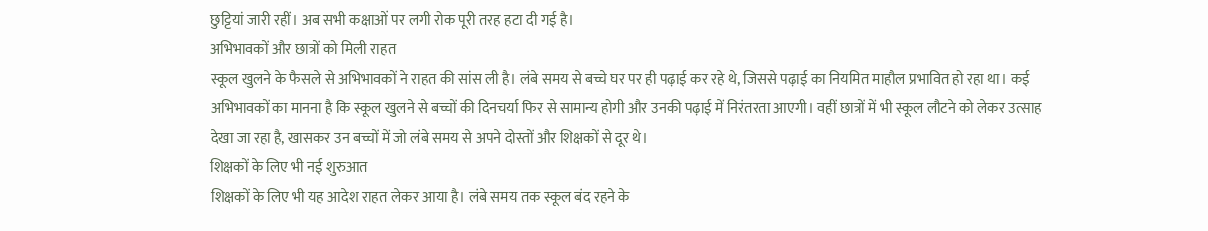छुट्टियां जारी रहीं। अब सभी कक्षाओं पर लगी रोक पूरी तरह हटा दी गई है।
अभिभावकों और छात्रों को मिली राहत
स्कूल खुलने के फैसले से अभिभावकों ने राहत की सांस ली है। लंबे समय से बच्चे घर पर ही पढ़ाई कर रहे थे, जिससे पढ़ाई का नियमित माहौल प्रभावित हो रहा था। कई अभिभावकों का मानना है कि स्कूल खुलने से बच्चों की दिनचर्या फिर से सामान्य होगी और उनकी पढ़ाई में निरंतरता आएगी। वहीं छात्रों में भी स्कूल लौटने को लेकर उत्साह देखा जा रहा है, खासकर उन बच्चों में जो लंबे समय से अपने दोस्तों और शिक्षकों से दूर थे।
शिक्षकों के लिए भी नई शुरुआत
शिक्षकों के लिए भी यह आदेश राहत लेकर आया है। लंबे समय तक स्कूल बंद रहने के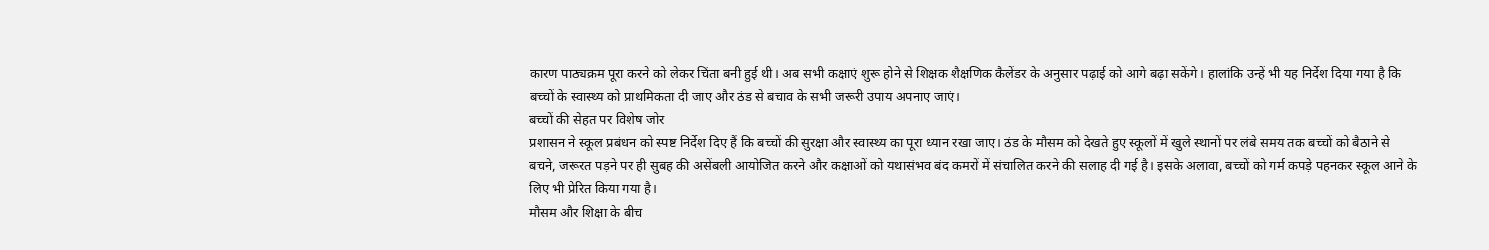कारण पाठ्यक्रम पूरा करने को लेकर चिंता बनी हुई थी। अब सभी कक्षाएं शुरू होने से शिक्षक शैक्षणिक कैलेंडर के अनुसार पढ़ाई को आगे बढ़ा सकेंगे। हालांकि उन्हें भी यह निर्देश दिया गया है कि बच्चों के स्वास्थ्य को प्राथमिकता दी जाए और ठंड से बचाव के सभी जरूरी उपाय अपनाए जाएं।
बच्चों की सेहत पर विशेष जोर
प्रशासन ने स्कूल प्रबंधन को स्पष्ट निर्देश दिए हैं कि बच्चों की सुरक्षा और स्वास्थ्य का पूरा ध्यान रखा जाए। ठंड के मौसम को देखते हुए स्कूलों में खुले स्थानों पर लंबे समय तक बच्चों को बैठाने से बचने, जरूरत पड़ने पर ही सुबह की असेंबली आयोजित करने और कक्षाओं को यथासंभव बंद कमरों में संचालित करने की सलाह दी गई है। इसके अलावा, बच्चों को गर्म कपड़े पहनकर स्कूल आने के लिए भी प्रेरित किया गया है।
मौसम और शिक्षा के बीच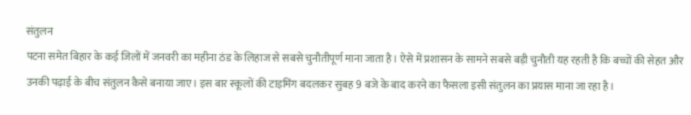संतुलन
पटना समेत बिहार के कई जिलों में जनवरी का महीना ठंड के लिहाज से सबसे चुनौतीपूर्ण माना जाता है। ऐसे में प्रशासन के सामने सबसे बड़ी चुनौती यह रहती है कि बच्चों की सेहत और उनकी पढ़ाई के बीच संतुलन कैसे बनाया जाए। इस बार स्कूलों की टाइमिंग बदलकर सुबह 9 बजे के बाद करने का फैसला इसी संतुलन का प्रयास माना जा रहा है।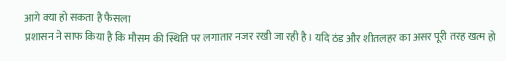आगे क्या हो सकता है फैसला
प्रशासन ने साफ किया है कि मौसम की स्थिति पर लगातार नजर रखी जा रही है। यदि ठंड और शीतलहर का असर पूरी तरह खत्म हो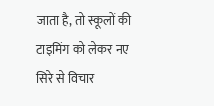जाता है, तो स्कूलों की टाइमिंग को लेकर नए सिरे से विचार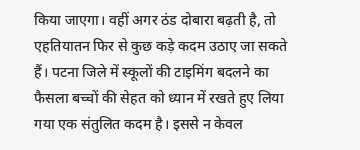किया जाएगा। वहीं अगर ठंड दोबारा बढ़ती है, तो एहतियातन फिर से कुछ कड़े कदम उठाए जा सकते हैं। पटना जिले में स्कूलों की टाइमिंग बदलने का फैसला बच्चों की सेहत को ध्यान में रखते हुए लिया गया एक संतुलित कदम है। इससे न केवल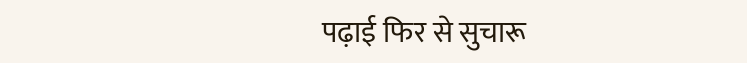पढ़ाई फिर से सुचारू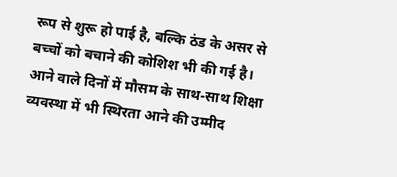रूप से शुरू हो पाई है, बल्कि ठंड के असर से बच्चों को बचाने की कोशिश भी की गई है। आने वाले दिनों में मौसम के साथ-साथ शिक्षा व्यवस्था में भी स्थिरता आने की उम्मीद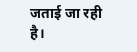जताई जा रही है।